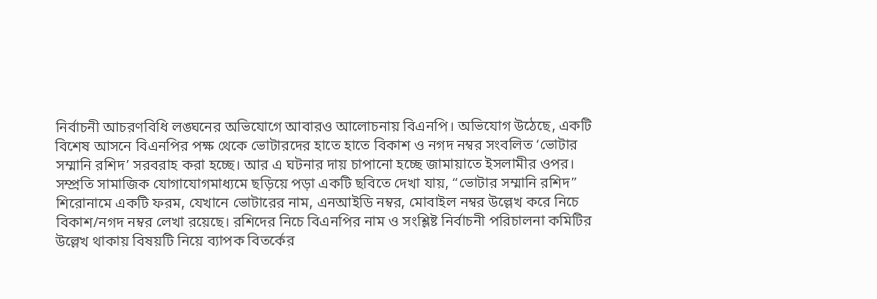নির্বাচনী আচরণবিধি লঙ্ঘনের অভিযোগে আবারও আলোচনায় বিএনপি। অভিযোগ উঠেছে, একটি বিশেষ আসনে বিএনপির পক্ষ থেকে ভোটারদের হাতে হাতে বিকাশ ও নগদ নম্বর সংবলিত ‘ভোটার সম্মানি রশিদ’ সরবরাহ করা হচ্ছে। আর এ ঘটনার দায় চাপানো হচ্ছে জামায়াতে ইসলামীর ওপর।
সম্প্রতি সামাজিক যোগাযোগমাধ্যমে ছড়িয়ে পড়া একটি ছবিতে দেখা যায়, “ভোটার সম্মানি রশিদ” শিরোনামে একটি ফরম, যেখানে ভোটারের নাম, এনআইডি নম্বর, মোবাইল নম্বর উল্লেখ করে নিচে বিকাশ/নগদ নম্বর লেখা রয়েছে। রশিদের নিচে বিএনপির নাম ও সংশ্লিষ্ট নির্বাচনী পরিচালনা কমিটির উল্লেখ থাকায় বিষয়টি নিয়ে ব্যাপক বিতর্কের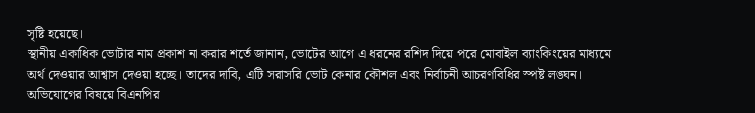সৃষ্টি হয়েছে।
স্থানীয় একাধিক ভোটার নাম প্রকাশ না করার শর্তে জানান, ভোটের আগে এ ধরনের রশিদ দিয়ে পরে মোবাইল ব্যাংকিংয়ের মাধ্যমে অর্থ দেওয়ার আশ্বাস দেওয়া হচ্ছে। তাদের দাবি, এটি সরাসরি ভোট কেনার কৌশল এবং নির্বাচনী আচরণবিধির স্পষ্ট লঙ্ঘন।
অভিযোগের বিষয়ে বিএনপির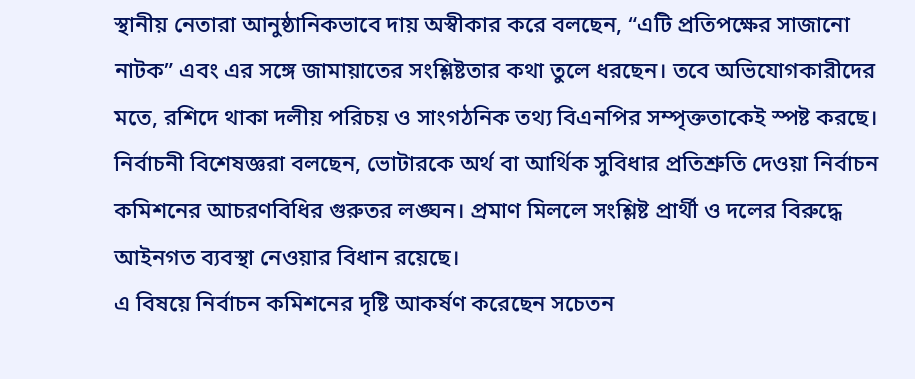স্থানীয় নেতারা আনুষ্ঠানিকভাবে দায় অস্বীকার করে বলছেন, “এটি প্রতিপক্ষের সাজানো নাটক” এবং এর সঙ্গে জামায়াতের সংশ্লিষ্টতার কথা তুলে ধরছেন। তবে অভিযোগকারীদের মতে, রশিদে থাকা দলীয় পরিচয় ও সাংগঠনিক তথ্য বিএনপির সম্পৃক্ততাকেই স্পষ্ট করছে।
নির্বাচনী বিশেষজ্ঞরা বলছেন, ভোটারকে অর্থ বা আর্থিক সুবিধার প্রতিশ্রুতি দেওয়া নির্বাচন কমিশনের আচরণবিধির গুরুতর লঙ্ঘন। প্রমাণ মিললে সংশ্লিষ্ট প্রার্থী ও দলের বিরুদ্ধে আইনগত ব্যবস্থা নেওয়ার বিধান রয়েছে।
এ বিষয়ে নির্বাচন কমিশনের দৃষ্টি আকর্ষণ করেছেন সচেতন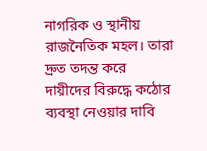নাগরিক ও স্থানীয় রাজনৈতিক মহল। তারা দ্রুত তদন্ত করে দায়ীদের বিরুদ্ধে কঠোর ব্যবস্থা নেওয়ার দাবি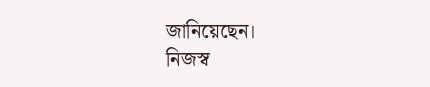জানিয়েছেন।
নিজস্ব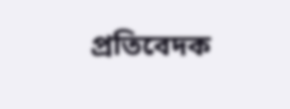প্রতিবেদক